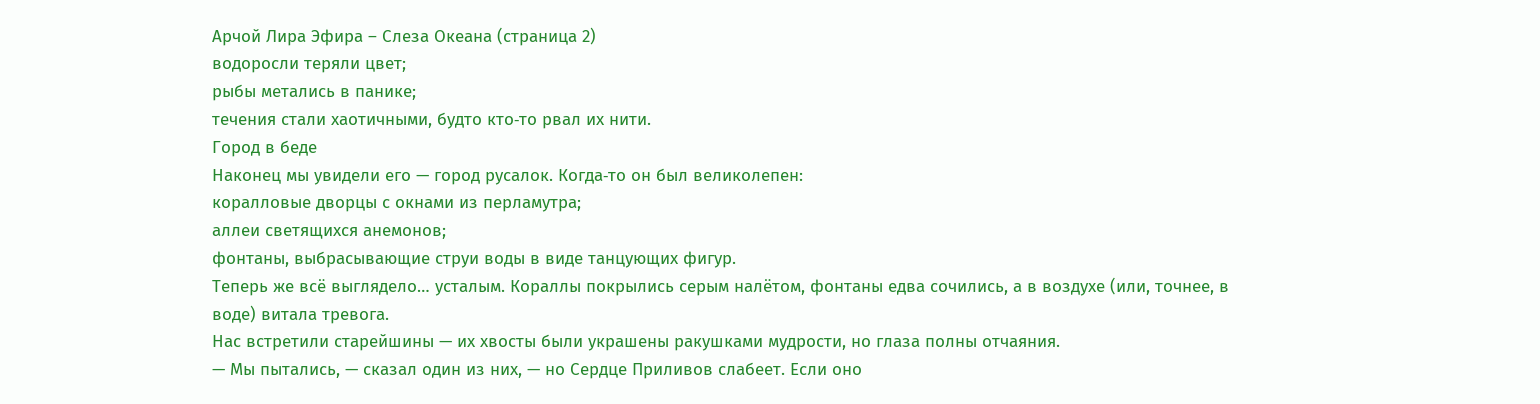Арчой Лира Эфира – Слеза Океана (страница 2)
водоросли теряли цвет;
рыбы метались в панике;
течения стали хаотичными, будто кто‑то рвал их нити.
Город в беде
Наконец мы увидели его — город русалок. Когда‑то он был великолепен:
коралловые дворцы с окнами из перламутра;
аллеи светящихся анемонов;
фонтаны, выбрасывающие струи воды в виде танцующих фигур.
Теперь же всё выглядело… усталым. Кораллы покрылись серым налётом, фонтаны едва сочились, а в воздухе (или, точнее, в воде) витала тревога.
Нас встретили старейшины — их хвосты были украшены ракушками мудрости, но глаза полны отчаяния.
— Мы пытались, — сказал один из них, — но Сердце Приливов слабеет. Если оно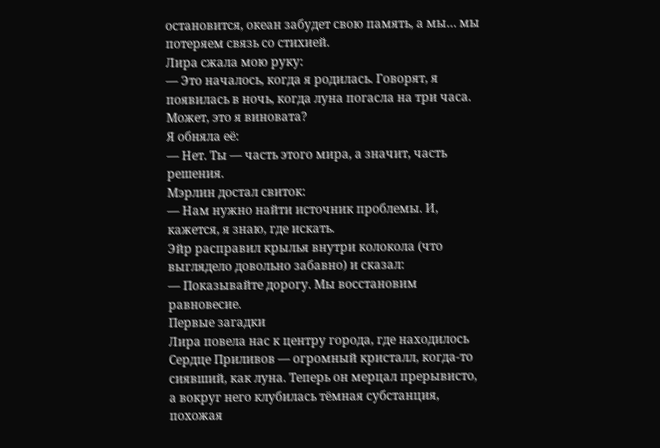остановится, океан забудет свою память, а мы… мы потеряем связь со стихией.
Лира сжала мою руку:
— Это началось, когда я родилась. Говорят, я появилась в ночь, когда луна погасла на три часа. Может, это я виновата?
Я обняла её:
— Нет. Ты — часть этого мира, а значит, часть решения.
Мэрлин достал свиток:
— Нам нужно найти источник проблемы. И, кажется, я знаю, где искать.
Эйр расправил крылья внутри колокола (что выглядело довольно забавно) и сказал:
— Показывайте дорогу. Мы восстановим равновесие.
Первые загадки
Лира повела нас к центру города, где находилось Сердце Приливов — огромный кристалл, когда‑то сиявший, как луна. Теперь он мерцал прерывисто, а вокруг него клубилась тёмная субстанция, похожая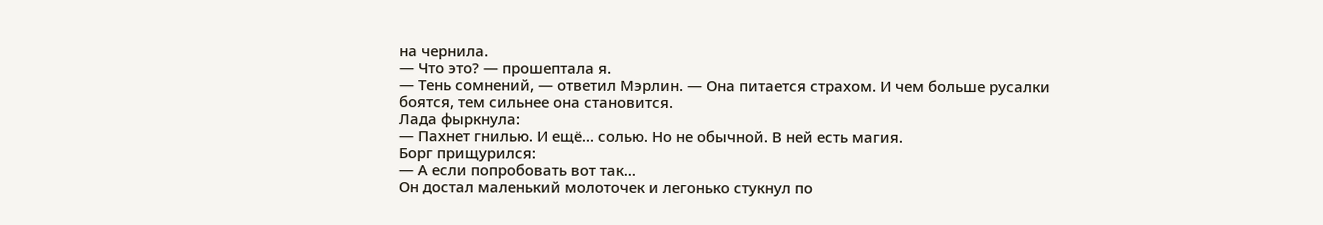на чернила.
— Что это? — прошептала я.
— Тень сомнений, — ответил Мэрлин. — Она питается страхом. И чем больше русалки боятся, тем сильнее она становится.
Лада фыркнула:
— Пахнет гнилью. И ещё… солью. Но не обычной. В ней есть магия.
Борг прищурился:
— А если попробовать вот так…
Он достал маленький молоточек и легонько стукнул по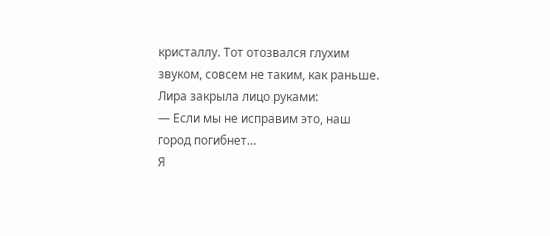кристаллу. Тот отозвался глухим звуком, совсем не таким, как раньше.
Лира закрыла лицо руками:
— Если мы не исправим это, наш город погибнет…
Я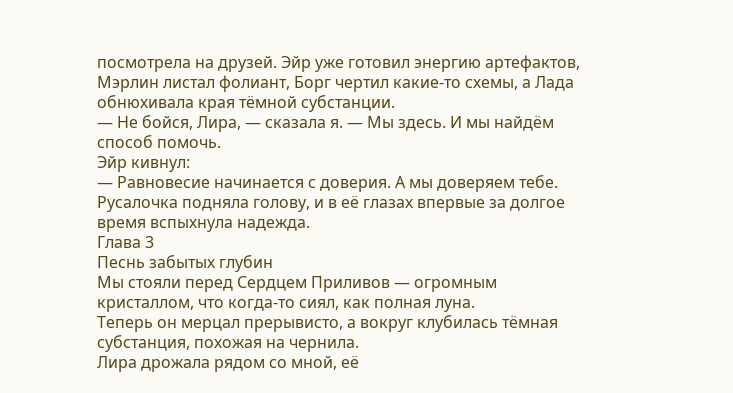посмотрела на друзей. Эйр уже готовил энергию артефактов, Мэрлин листал фолиант, Борг чертил какие‑то схемы, а Лада обнюхивала края тёмной субстанции.
— Не бойся, Лира, — сказала я. — Мы здесь. И мы найдём способ помочь.
Эйр кивнул:
— Равновесие начинается с доверия. А мы доверяем тебе.
Русалочка подняла голову, и в её глазах впервые за долгое время вспыхнула надежда.
Глава 3
Песнь забытых глубин
Мы стояли перед Сердцем Приливов — огромным кристаллом, что когда‑то сиял, как полная луна.
Теперь он мерцал прерывисто, а вокруг клубилась тёмная субстанция, похожая на чернила.
Лира дрожала рядом со мной, её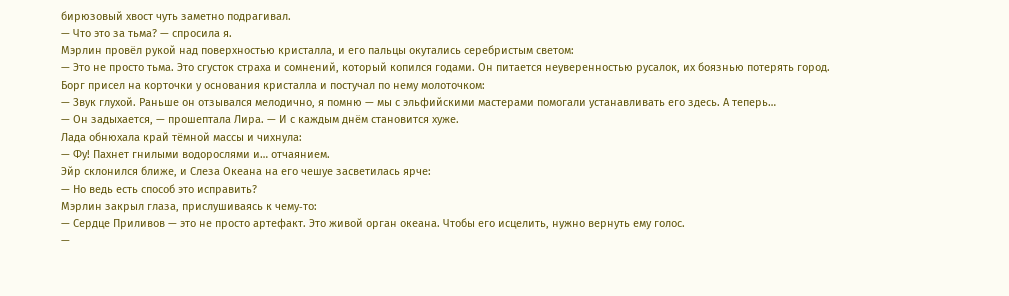бирюзовый хвост чуть заметно подрагивал.
— Что это за тьма? — спросила я.
Мэрлин провёл рукой над поверхностью кристалла, и его пальцы окутались серебристым светом:
— Это не просто тьма. Это сгусток страха и сомнений, который копился годами. Он питается неуверенностью русалок, их боязнью потерять город.
Борг присел на корточки у основания кристалла и постучал по нему молоточком:
— Звук глухой. Раньше он отзывался мелодично, я помню — мы с эльфийскими мастерами помогали устанавливать его здесь. А теперь…
— Он задыхается, — прошептала Лира. — И с каждым днём становится хуже.
Лада обнюхала край тёмной массы и чихнула:
— Фу! Пахнет гнилыми водорослями и… отчаянием.
Эйр склонился ближе, и Слеза Океана на его чешуе засветилась ярче:
— Но ведь есть способ это исправить?
Мэрлин закрыл глаза, прислушиваясь к чему‑то:
— Сердце Приливов — это не просто артефакт. Это живой орган океана. Чтобы его исцелить, нужно вернуть ему голос.
—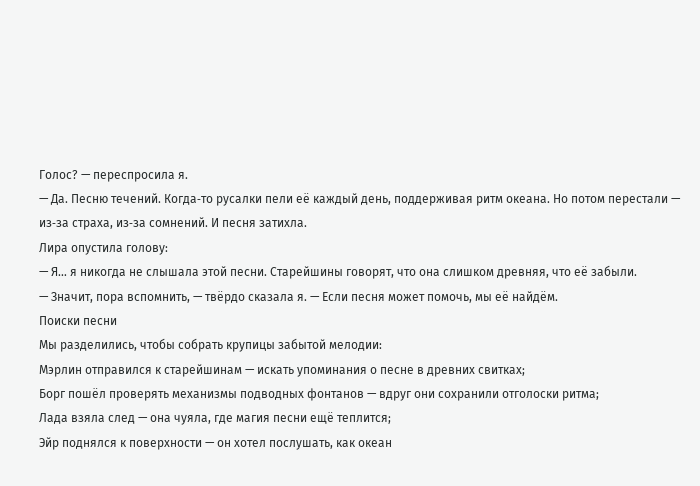Голос? — переспросила я.
— Да. Песню течений. Когда‑то русалки пели её каждый день, поддерживая ритм океана. Но потом перестали — из‑за страха, из‑за сомнений. И песня затихла.
Лира опустила голову:
— Я… я никогда не слышала этой песни. Старейшины говорят, что она слишком древняя, что её забыли.
— Значит, пора вспомнить, — твёрдо сказала я. — Если песня может помочь, мы её найдём.
Поиски песни
Мы разделились, чтобы собрать крупицы забытой мелодии:
Мэрлин отправился к старейшинам — искать упоминания о песне в древних свитках;
Борг пошёл проверять механизмы подводных фонтанов — вдруг они сохранили отголоски ритма;
Лада взяла след — она чуяла, где магия песни ещё теплится;
Эйр поднялся к поверхности — он хотел послушать, как океан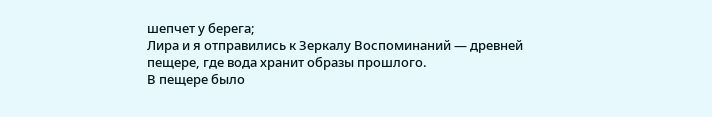шепчет у берега;
Лира и я отправились к Зеркалу Воспоминаний — древней пещере, где вода хранит образы прошлого.
В пещере было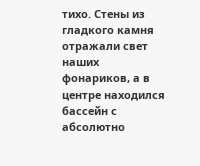тихо. Стены из гладкого камня отражали свет наших фонариков, а в центре находился бассейн с абсолютно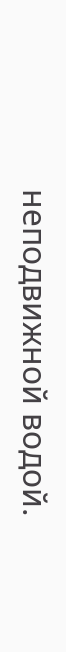неподвижной водой.